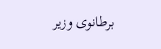برطانوی وزیر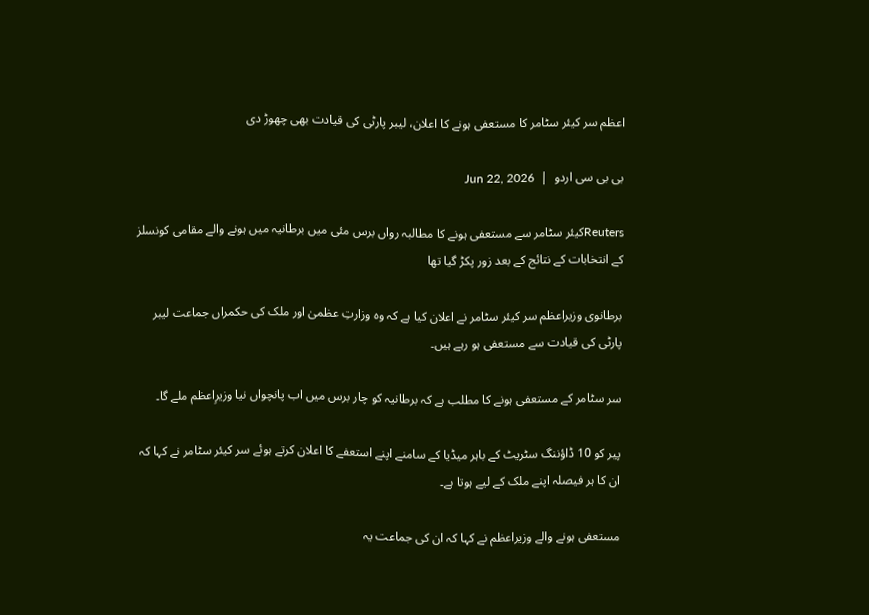اعظم سر کیئر سٹامر کا مستعفی ہونے کا اعلان، لیبر پارٹی کی قیادت بھی چھوڑ دی

بی بی سی اردو  |  Jun 22, 2026

Reutersکیئر سٹامر سے مستعفی ہونے کا مطالبہ رواں برس مئی میں برطانیہ میں ہونے والے مقامی کونسلز کے انتخابات کے نتائج کے بعد زور پکڑ گیا تھا

برطانوی وزیراعظم سر کیئر سٹامر نے اعلان کیا ہے کہ وہ وزارتِ عظمیٰ اور ملک کی حکمراں جماعت لیبر پارٹی کی قیادت سے مستعفی ہو رہے ہیں۔

سر سٹامر کے مستعفی ہونے کا مطلب ہے کہ برطانیہ کو چار برس میں اب پانچواں نیا وزیرِاعظم ملے گا۔

پیر کو 10 ڈاؤننگ سٹریٹ کے باہر میڈیا کے سامنے اپنے استعفے کا اعلان کرتے ہوئے سر کیئر سٹامر نے کہا کہ ان کا ہر فیصلہ اپنے ملک کے لیے ہوتا ہے۔

مستعفی ہونے والے وزیراعظم نے کہا کہ ان کی جماعت یہ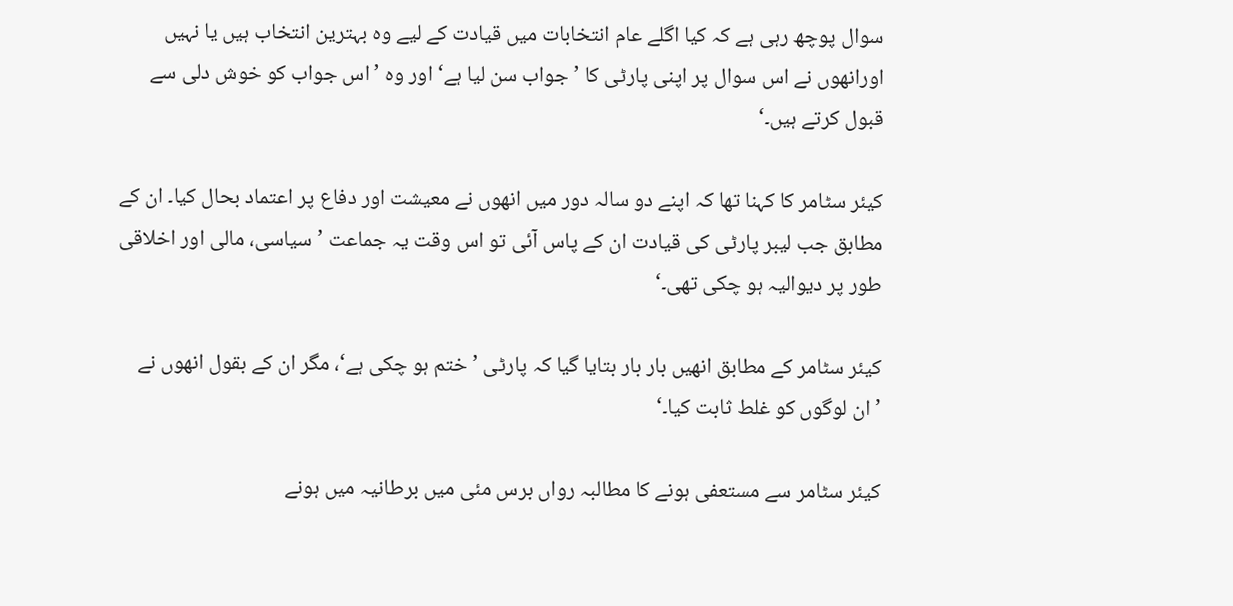سوال پوچھ رہی ہے کہ کیا اگلے عام انتخابات میں قیادت کے لیے وہ بہترین انتخاب ہیں یا نہیں اورانھوں نے اس سوال پر اپنی پارٹی کا ’جواب سن لیا ہے‘ اور وہ ’اس جواب کو خوش دلی سے قبول کرتے ہیں۔‘

کیئر سٹامر کا کہنا تھا کہ اپنے دو سالہ دور میں انھوں نے معیشت اور دفاع پر اعتماد بحال کیا۔ ان کے مطابق جب لیبر پارٹی کی قیادت ان کے پاس آئی تو اس وقت یہ جماعت ’سیاسی، مالی اور اخلاقی طور پر دیوالیہ ہو چکی تھی۔‘

کیئر سٹامر کے مطابق انھیں بار بار بتایا گیا کہ پارٹی ’ختم ہو چکی ہے‘، مگر ان کے بقول انھوں نے ’ان لوگوں کو غلط ثابت کیا۔‘

کیئر سٹامر سے مستعفی ہونے کا مطالبہ رواں برس مئی میں برطانیہ میں ہونے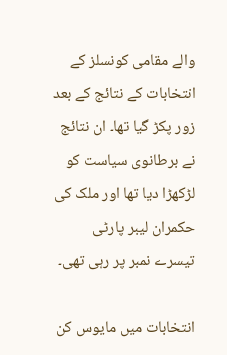والے مقامی کونسلز کے انتخابات کے نتائج کے بعد زور پکڑ گیا تھا۔ ان نتائج نے برطانوی سیاست کو لڑکھڑا دیا تھا اور ملک کی حکمران لیبر پارٹی تیسرے نمبر پر رہی تھی۔

انتخابات میں مایوس کن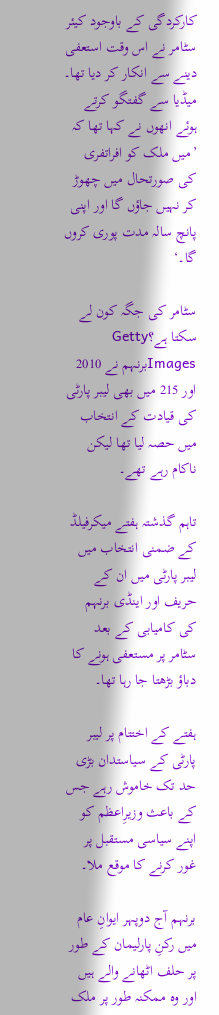کارکردگی کے باوجود کیئر سٹامر نے اس وقت استعفی دینے سے انکار کر دیا تھا۔ میڈیا سے گفتگو کرتے ہوئے انھوں نے کہا تھا کہ ’میں ملک کو افراتفری کی صورتحال میں چھوڑ کر نہیں جاؤں گا اور اپنی پانچ سالہ مدت پوری کروں گا۔‘

سٹامر کی جگہ کون لے سکتا ہے؟Getty Imagesبرنہم نے 2010 اور 215 میں بھی لیبر پارٹی کی قیادت کے انتخاب میں حصہ لیا تھا لیکن ناکام رہے تھے۔

تاہم گذشتہ ہفتے میکرفیلڈ کے ضمنی انتخاب میں لیبر پارٹی میں ان کے حریف اور اینڈی برنہم کی کامیابی کے بعد سٹامر پر مستعفی ہونے کا دباؤ بڑھتا جا رہا تھا۔

ہفتے کے اختتام پر لیبر پارٹی کے سیاستدان بڑی حد تک خاموش رہے جس کے باعث وزیرِاعظم کو اپنے سیاسی مستقبل پر غور کرنے کا موقع ملا۔

برنہم آج دوپہر ایوانِ عام میں رکنِ پارلیمان کے طور پر حلف اٹھانے والے ہیں اور وہ ممکنہ طور پر ملک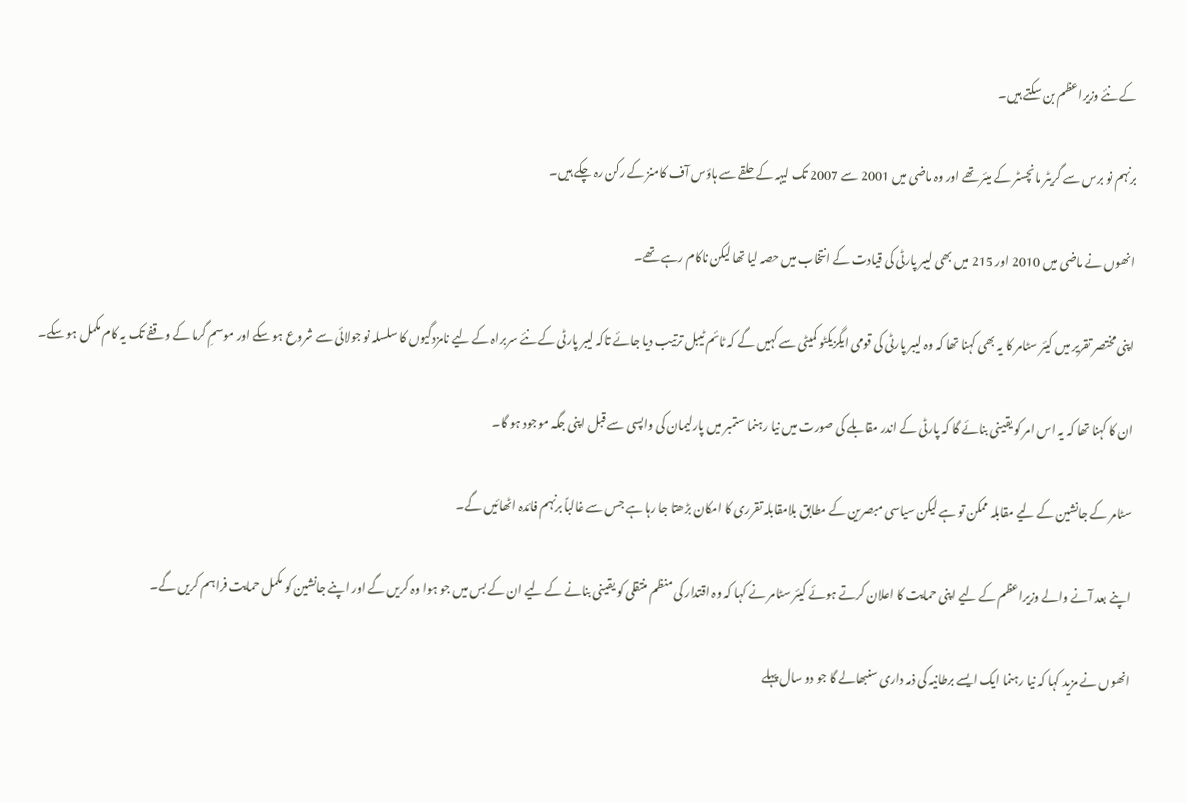کے نئے وزیراعظم بن سکتے ہیں۔

برنہم نو برس سے گریٹر مانچسٹر کے میئر تھے اور وہ ماضی میں 2001 سے 2007 تک لیہہ کے حلقے سے ہاؤس آف کامنز کے رکن رہ چکے ہیں۔

انھوں نے ماضی میں 2010 اور 215 میں بھی لیبر پارٹی کی قیادت کے انتخاب میں حصہ لیا تھا لیکن ناکام رہے تھے۔

اپنی مختصر تقریر میں کیئر سٹامر کا یہ بھی کہنا تھا کہ وہ لیبر پارٹی کی قومی ایگزیکٹو کمیٹی سے کہیں گے کہ ٹائم ٹیبل ترتیب دیا جائے تاکہ لیبر پارٹی کے نئے سربراہ کے لیے نامزدگیوں کا سلسلہ نو جولائی سے شروع ہو سکے اور موسمِ گرما کے وقفے تک یہ کام مکمل ہو سکے۔

ان کا کہنا تھا کہ یہ اس امر کو یقینی بنائے گا کہ پارٹی کے اندر مقابلے کی صورت میں نیا رہنما ستمبر میں پارلیمان کی واپسی سے قبل اپنی جگہ موجود ہو گا۔

سٹامر کے جانشین کے لیے مقابلہ ممکن تو ہے لیکن سیاسی مبصرین کے مطابق بلامقابلہ تقرری کا امکان بڑھتا جا رہا ہے جس سے غالباً برنہم فائدہ اٹھائیں گے۔

اپنے بعد آنے والے وزیراعظم کے لیے اپنی حمایت کا اعلان کرتے ہوئے کیئر سٹامر نے کہا کہ وہ اقتدار کی منظم منتقلی کو یقینی بنانے کے لیے ان کے بس میں جو ہوا وہ کریں گے اور اپنے جانشین کو مکمل حمایت فراہم کریں گے۔

انھوں نے مزید کہا کہ نیا رہنما ایک ایسے برطانیہ کی ذمہ داری سنبھالے گا جو دو سال پہلے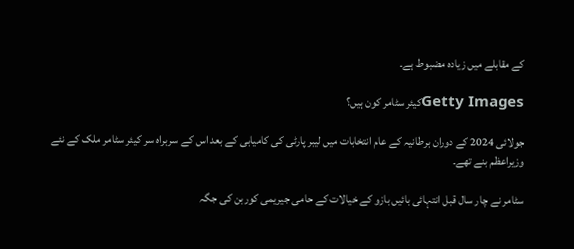کے مقابلے میں زیادہ مضبوط ہے۔

Getty Imagesکیئر سٹامر کون ہیں؟

جولائی 2024 کے دوران برطانیہ کے عام انتخابات میں لیبر پارٹی کی کامیابی کے بعد اس کے سربراہ سر کیئر سٹامر ملک کے نئے وزیراعظم بنے تھے۔

سٹامر نے چار سال قبل انتہائی بائیں بازو کے خیالات کے حامی جیریمی کوربن کی جگہ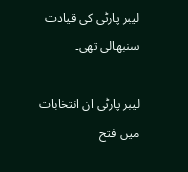لیبر پارٹی کی قیادت سنبھالی تھی۔

لیبر پارٹی ان انتخابات میں فتح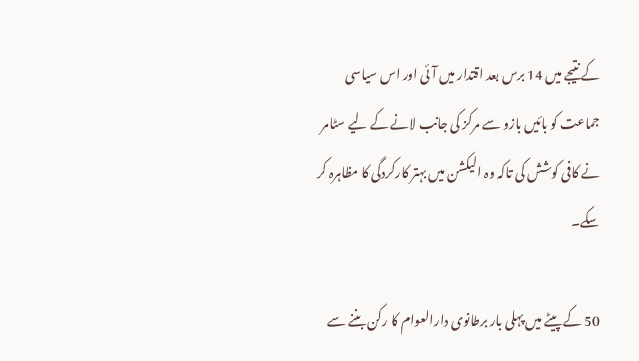کے نتیجے میں 14 برس بعد اقتدار میں آئی اور اس سیاسی جماعت کو بائیں بازو سے مرکز کی جانب لانے کے لیے سٹامر نے کافی کوشش کی تاکہ وہ الیکشن میں بہتر کارکردگی کا مظاہرہ کر سکے۔

50 کے پیٹے میں پہلی بار برطانوی دارالعوام کا رکن بننے سے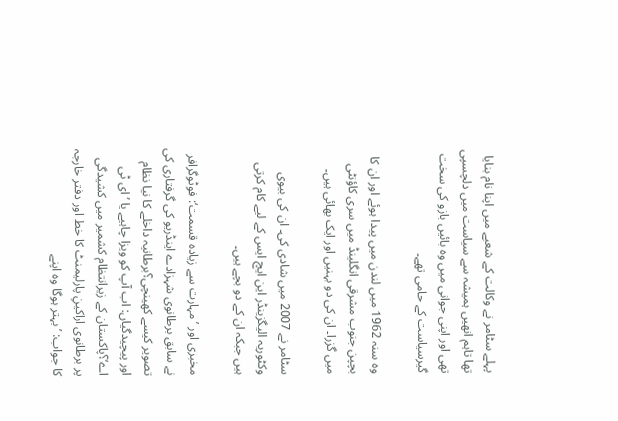پہلے سٹامر نے وکالت کے شعبے میں اپنا نام بنایا تھا تاہم انھیں ہمیشہ سے سیاست میں دلچسپی تھی اور اپنی جوانی میں وہ بائیں بازو کی سخت گیرسیاست کے حامی تھے۔

وہ سنہ 1962 میں لندن میں پیدا ہوئے اور ان کا بچپن جنوب مشرقی انگلینڈ میں سری کاؤنٹی میں گزرا۔ ان کی دو بہنیں اور ایک بھائی ہیں۔

سٹامر نے 2007 میں شادی کی۔ ان کی بیوی وکٹوریہ الیگزینڈر این ایچ ایس کے لیے کام کرتی ہیں جبکہ ان کے دو بچے ہیں۔

مخبری اور ’مہارت سے زیادہ قسمت‘: فوٹوگرافر نے سابق برطانوی شہزادے اینڈریو کی گرفتاری کی تصویر کیسے کھینچی؟برطانیہ داخلے کا نیا نظام اور پیچیدگیاں: اب آپ کو ویزا چاہیے یا ’ای ٹی اے‘؟پاکستان کے زیرانتظام کشمیر میں کشیدگی پر برطانوی اراکینِ پارلیمنٹ کا خط اور دفتر خارجہ کا جواب: ’بہتر ہوگا وہ اپنے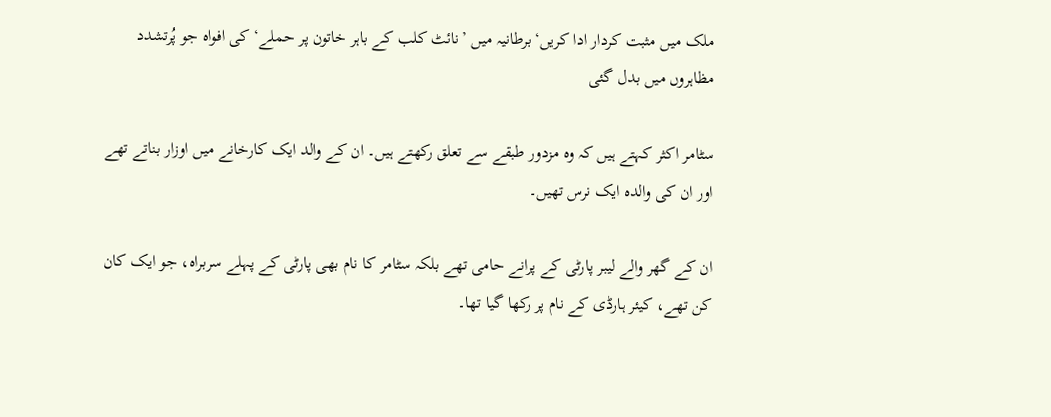ملک میں مثبت کردار ادا کریں‘برطانیہ میں ’نائٹ کلب کے باہر خاتون پر حملے‘ کی افواہ جو پُرتشدد مظاہروں میں بدل گئی

سٹامر اکثر کہتے ہیں کہ وہ مزدور طبقے سے تعلق رکھتے ہیں۔ ان کے والد ایک کارخانے میں اوزار بناتے تھے اور ان کی والدہ ایک نرس تھیں۔

ان کے گھر والے لیبر پارٹی کے پرانے حامی تھے بلکہ سٹامر کا نام بھی پارٹی کے پہلے سربراہ، جو ایک کان کن تھے، کیئر ہارڈی کے نام پر رکھا گیا تھا۔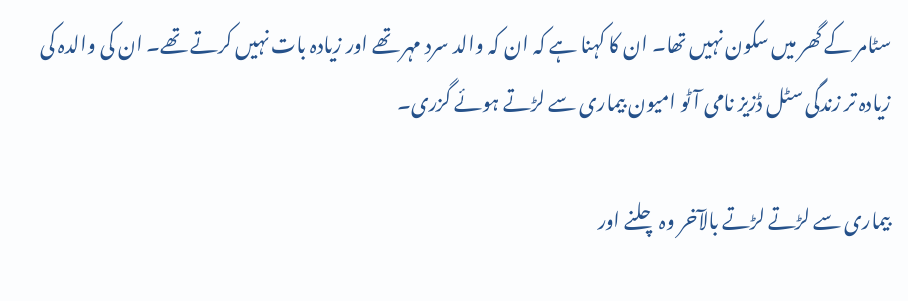سٹامر کے گھر میں سکون نہیں تھا۔ ان کا کہنا ہے کہ ان کہ والد سرد مہر تھے اور زیادہ بات نہیں کرتے تھے۔ ان کی والدہ کی زیادہ تر زندگی سٹل ڈزیز نامی آٹو امیون بیماری سے لڑتے ہوئے گزری۔

بیماری سے لڑتے لڑتے بالآخر وہ چلنے اور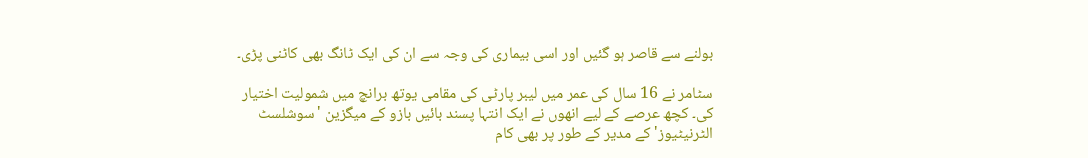بولنے سے قاصر ہو گئیں اور اسی بیماری کی وجہ سے ان کی ایک ٹانگ بھی کاٹنی پڑی۔

سٹامر نے 16 سال کی عمر میں لیبر پارٹی کی مقامی یوتھ برانچ میں شمولیت اختیار کی۔ کچھ عرصے کے لیے انھوں نے ایک انتہا پسند بائیں بازو کے میگزین 'سوشلسٹ الٹرنیٹیوز' کے مدیر کے طور پر بھی کام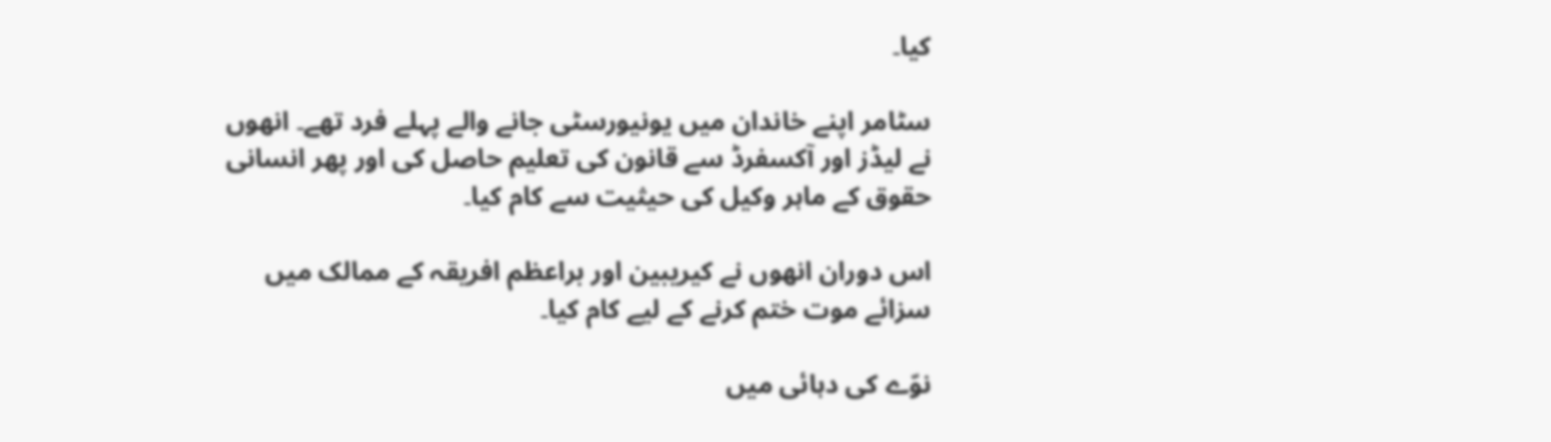کیا۔

سٹامر اپنے خاندان میں یونیورسٹی جانے والے پہلے فرد تھے۔ انھوں نے لیڈز اور آکسفرڈ سے قانون کی تعلیم حاصل کی اور پھر انسانی حقوق کے ماہر وکیل کی حیثیت سے کام کیا۔

اس دوران انھوں نے کیریبین اور براعظم افریقہ کے ممالک میں سزائے موت ختم کرنے کے لیے کام کیا۔

نوّے کی دہائی میں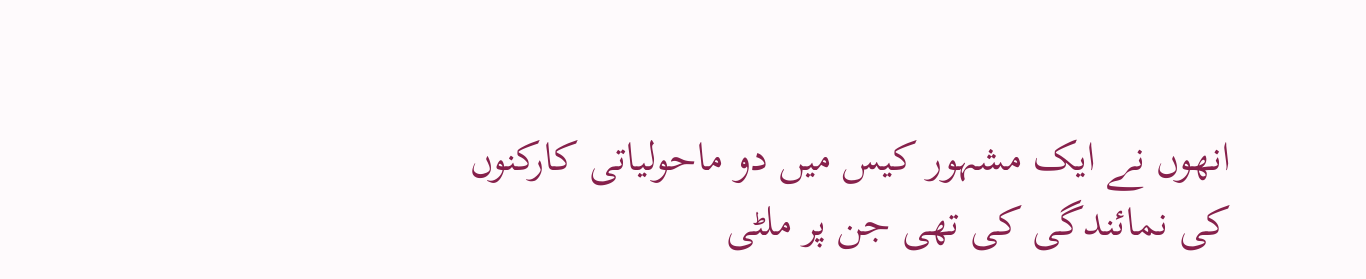انھوں نے ایک مشہور کیس میں دو ماحولیاتی کارکنوں کی نمائندگی کی تھی جن پر ملٹی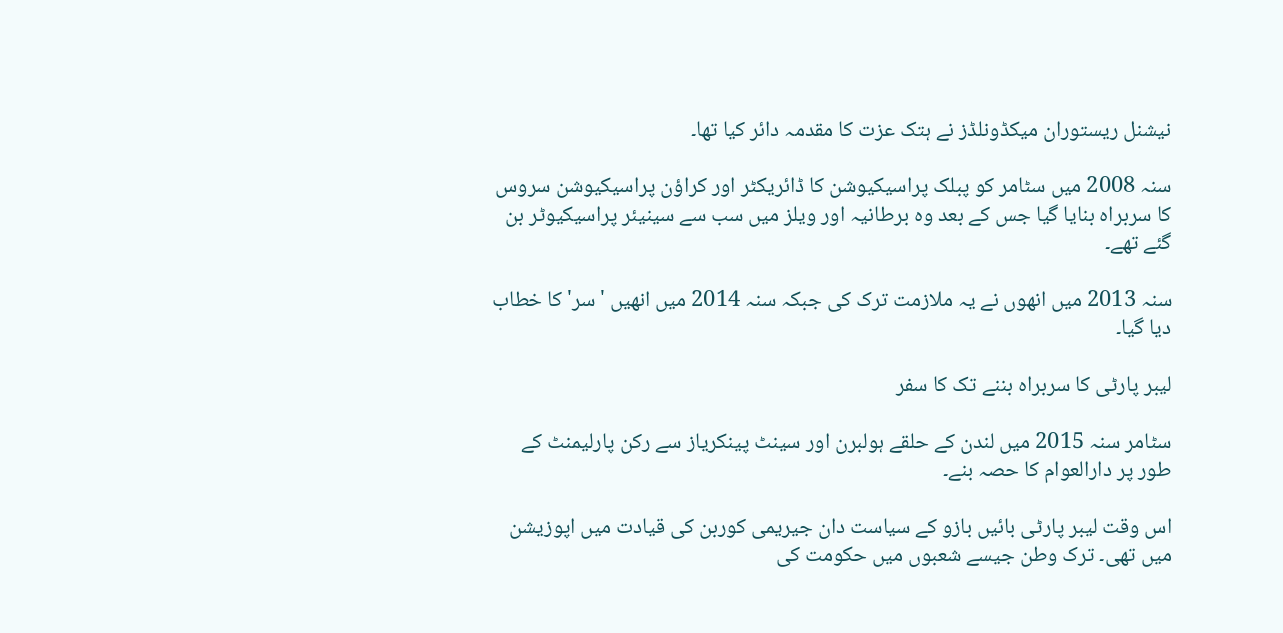نیشنل ریستوران میکڈونلڈز نے ہتک عزت کا مقدمہ دائر کیا تھا۔

سنہ 2008 میں سٹامر کو پبلک پراسیکیوشن کا ڈائریکٹر اور کراؤن پراسیکیوشن سروس کا سربراہ بنایا گیا جس کے بعد وہ برطانیہ اور ویلز میں سب سے سینیئر پراسیکیوٹر بن گئے تھے۔

سنہ 2013 میں انھوں نے یہ ملازمت ترک کی جبکہ سنہ 2014 میں انھیں 'سر' کا خطاب دیا گیا۔

لیبر پارٹی کا سربراہ بننے تک کا سفر

سٹامر سنہ 2015 میں لندن کے حلقے ہولبرن اور سینٹ پینکریاز سے رکن پارلیمنٹ کے طور پر دارالعوام کا حصہ بنے۔

اس وقت لیبر پارٹی بائیں بازو کے سیاست دان جیریمی کوربن کی قیادت میں اپوزیشن میں تھی۔ ترک وطن جیسے شعبوں میں حکومت کی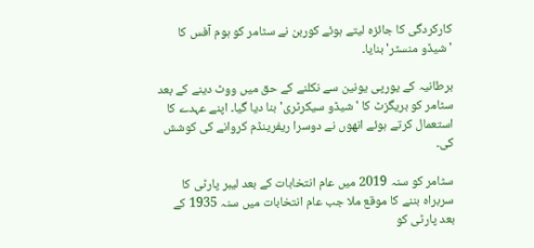کارکردگی کا جائزہ لیتے ہوئے کوربن نے سٹامر کو ہوم آفس کا 'شیڈو منسٹر' بنایا۔

برطانیہ کے یورپی یونین سے نکلنے کے حق میں ووٹ دینے کے بعد سٹامر کو بریگزٹ کا 'شیڈو سیکرٹری' بنا دیا گیا۔ اپنے عہدے کا استعمال کرتے ہوئے انھوں نے دوسرا ریفرینڈم کروانے کی کوشش کی۔

سٹامر کو سنہ 2019 میں عام انتخابات کے بعد لیبر پارٹی کا سربراہ بننے کا موقع ملا جب عام انتخابات میں سنہ 1935 کے بعد پارٹی کو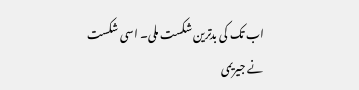اب تک کی بدترین شکست ملی۔ اسی شکست نے جیریمی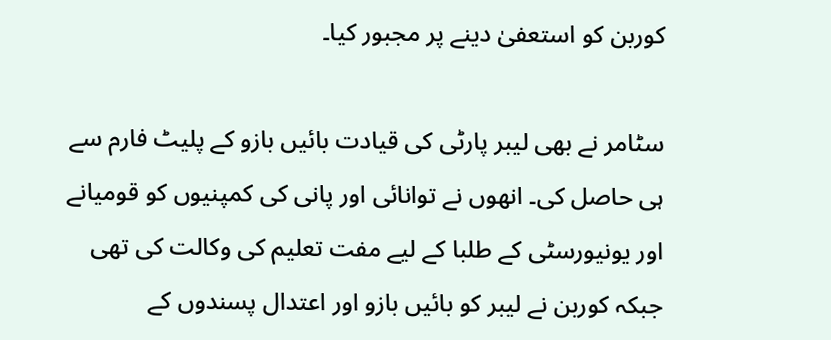کوربن کو استعفیٰ دینے پر مجبور کیا۔

سٹامر نے بھی لیبر پارٹی کی قیادت بائیں بازو کے پلیٹ فارم سے ہی حاصل کی۔ انھوں نے توانائی اور پانی کی کمپنیوں کو قومیانے اور یونیورسٹی کے طلبا کے لیے مفت تعلیم کی وکالت کی تھی جبکہ کوربن نے لیبر کو بائیں بازو اور اعتدال پسندوں کے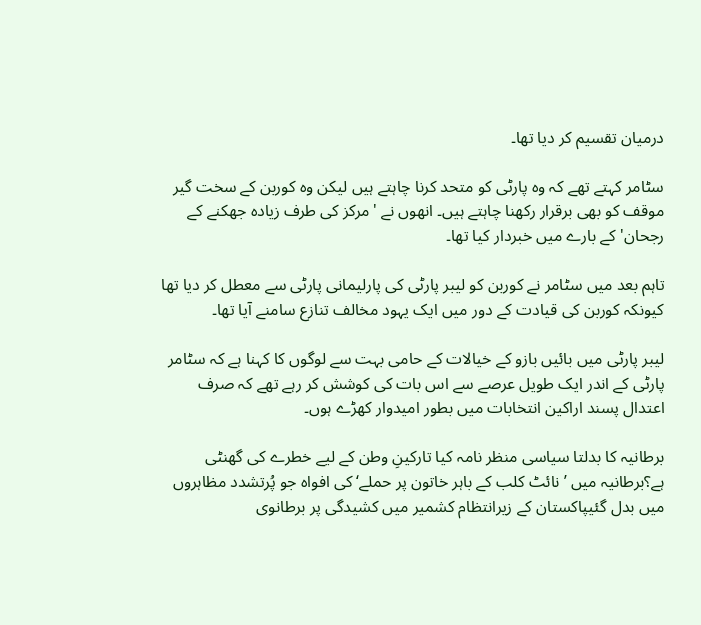درمیان تقسیم کر دیا تھا۔

سٹامر کہتے تھے کہ وہ پارٹی کو متحد کرنا چاہتے ہیں لیکن وہ کوربن کے سخت گیر موقف کو بھی برقرار رکھنا چاہتے ہیں۔ انھوں نے 'مرکز کی طرف زیادہ جھکنے کے رجحان' کے بارے میں خبردار کیا تھا۔

تاہم بعد میں سٹامر نے کوربن کو لیبر پارٹی کی پارلیمانی پارٹی سے معطل کر دیا تھا کیونکہ کوربن کی قیادت کے دور میں ایک یہود مخالف تنازع سامنے آیا تھا۔

لیبر پارٹی میں بائیں بازو کے خیالات کے حامی بہت سے لوگوں کا کہنا ہے کہ سٹامر پارٹی کے اندر ایک طویل عرصے سے اس بات کی کوشش کر رہے تھے کہ صرف اعتدال پسند اراکین انتخابات میں بطور امیدوار کھڑے ہوں۔

برطانیہ کا بدلتا سیاسی منظر نامہ کیا تارکینِ وطن کے لیے خطرے کی گھنٹی ہے؟برطانیہ میں ’نائٹ کلب کے باہر خاتون پر حملے‘ کی افواہ جو پُرتشدد مظاہروں میں بدل گئیپاکستان کے زیرانتظام کشمیر میں کشیدگی پر برطانوی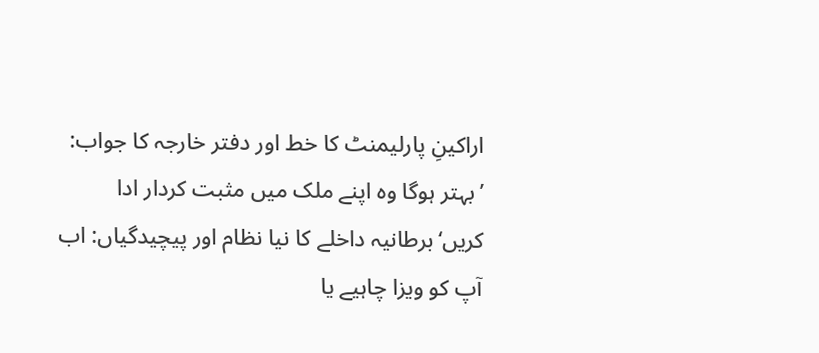اراکینِ پارلیمنٹ کا خط اور دفتر خارجہ کا جواب: ’بہتر ہوگا وہ اپنے ملک میں مثبت کردار ادا کریں‘برطانیہ داخلے کا نیا نظام اور پیچیدگیاں: اب آپ کو ویزا چاہیے یا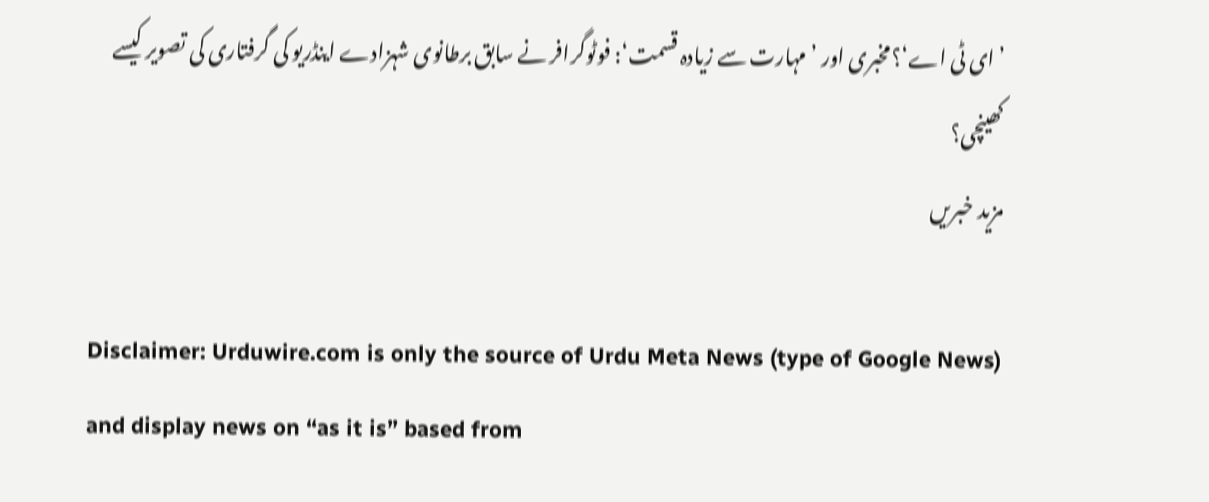’ای ٹی اے‘؟مخبری اور ’مہارت سے زیادہ قسمت‘: فوٹوگرافر نے سابق برطانوی شہزادے اینڈریو کی گرفتاری کی تصویر کیسے کھینچی؟
مزید خبریں

Disclaimer: Urduwire.com is only the source of Urdu Meta News (type of Google News) and display news on “as it is” based from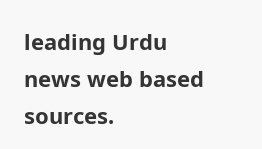leading Urdu news web based sources.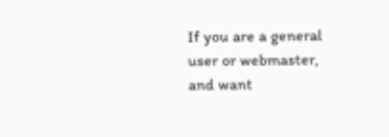If you are a general user or webmaster, and want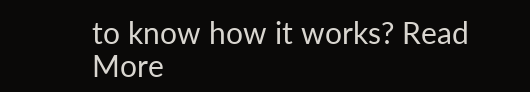to know how it works? Read More